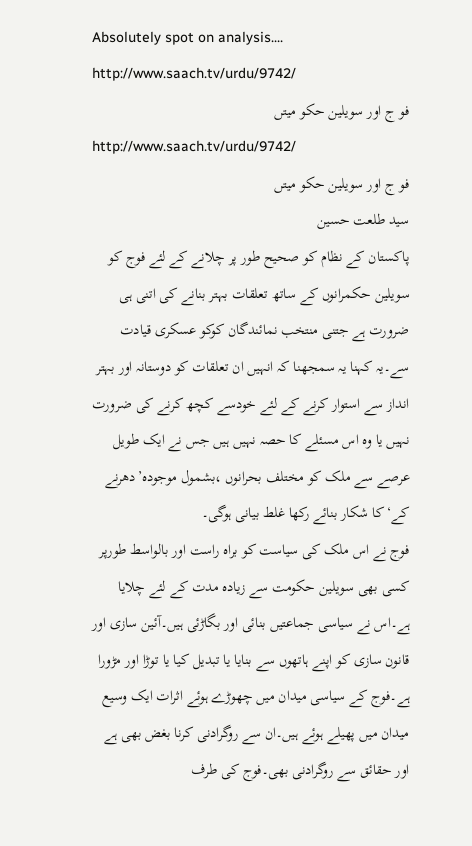Absolutely spot on analysis....
http://www.saach.tv/urdu/9742/
فو ج اور سویلین حکو میتں
http://www.saach.tv/urdu/9742/
فو ج اور سویلین حکو میتں
سید طلعت حسین
پاکستان کے نظام کو صحیح طور پر چلانے کے لئے فوج کو سویلین حکمرانوں کے ساتھ تعلقات بہتر بنانے کی اتنی ہی ضرورت ہے جتنی منتخب نمائندگان کوکو عسکری قیادت سے۔یہ کہنا یہ سمجھنا کہ انہیں ان تعلقات کو دوستانہ اور بہتر انداز سے استوار کرنے کے لئے خودسے کچھ کرنے کی ضرورت نہیں یا وہ اس مسئلے کا حصہ نہیں ہیں جس نے ایک طویل عرصے سے ملک کو مختلف بحرانوں ،بشمول موجودہ’دھرنے کے‘کا شکار بنائے رکھا غلط بیانی ہوگی۔
فوج نے اس ملک کی سیاست کو براہ راست اور بالواسط طورپر کسی بھی سویلین حکومت سے زیادہ مدت کے لئے چلایا ہے۔اس نے سیاسی جماعتیں بنائی اور بگاڑئی ہیں۔آئین سازی اور قانون سازی کو اپنے ہاتھوں سے بنایا یا تبدیل کیا یا توڑا اور مڑورا ہے۔فوج کے سیاسی میدان میں چھوڑے ہوئے اثرات ایک وسیع میدان میں پھیلے ہوئے ہیں۔ان سے روگرادنی کرنا بغض بھی ہے
اور حقائق سے روگرادنی بھی۔فوج کی طرف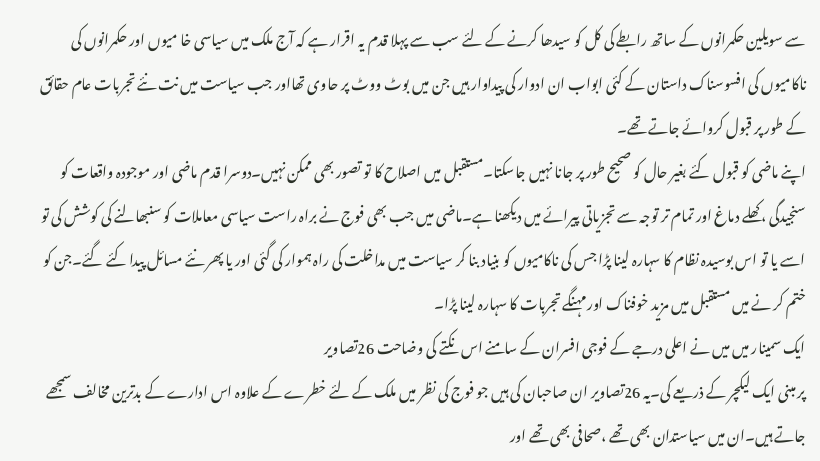سے سویلین حکمرانوں کے ساتھ رابطے کی کل کو سیدھا کرنے کے لئے سب سے پہلا قدم یہ اقرار ہے کہ آج ملک میں سیاسی خا میوں اور حکمرانوں کی ناکامیوں کی افسوسناک داستان کے کئی ابواب ان ادوار کی پیداوار ہیں جن میں بوٹ ووٹ پر حاوی تھااور جب سیاست میں نت نئے تجربات عام حقائق کے طور پر قبول کروائے جاتے تھے۔
اپنے ماضی کو قبول کئے بغیر حال کو صحیح طور پر جانا نہیں جاسکتا۔مستقبل میں اصلاح کا تو تصور بھی ممکن نہیں۔دوسرا قدم ماضی اور موجودہ واقعات کو سنجیدگی ،کھلے دماغ اور تمام تر توجہ سے تجزیاتی پیرائے میں دیکھنا ہے۔ماضی میں جب بھی فوج نے براہ راست سیاسی معاملات کو سنبھالنے کی کوشش کی تو اسے یا تو اس بوسیدہ نظام کا سہارہ لینا پڑا جس کی ناکامیوں کو بنیاد بنا کر سیاست میں مداخلت کی راہ ہموار کی گئی اور یا پھر نئے مسائل پیدا کئے گئے۔جن کو ختم کر نے میں مستقبل میں مزید خوفناک اور مہنگے تجربات کا سہارہ لینا پڑا۔
ایک سمینار میں میں نے اعلی درجے کے فوجی افسران کے سامنے اس نکتے کی وضاحت 26تصاویر
پر مبنی ایک لیکچر کے ذریعے کی۔یہ 26تصاویر ان صاحبان کی ہیں جو فوج کی نظر میں ملک کے لئے خطرے کے علاوہ اس ادارے کے بدترین مخالف سمجھے جاتے ہیں۔ان میں سیاستدان بھی تھے ،صحافی بھی تھے اور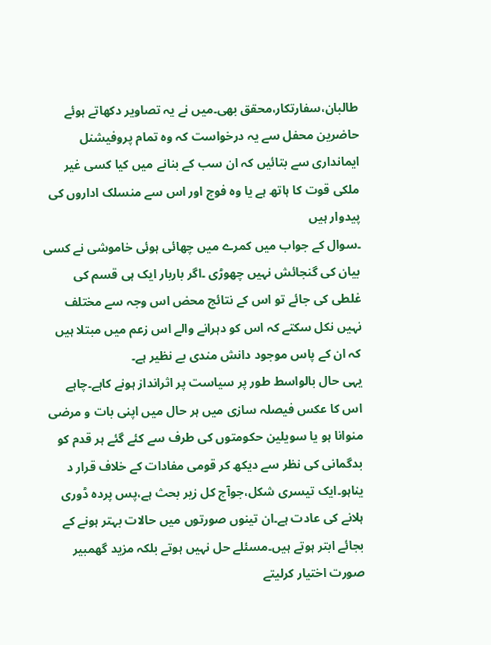طالبان،سفارتکار،محقق بھی۔میں نے یہ تصاویر دکھاتے ہوئے حاضرین محفل سے یہ درخواست کہ وہ تمام پروفیشنل ایمانداری سے بتائیں کہ ان سب کے بنانے میں کیا کسی غیر ملکی قوت کا ہاتھ ہے یا وہ فوج اور اس سے منسلک اداروں کی پیدوار ہیں
۔سوال کے جواب میں کمرے میں چھائی ہوئی خاموشی نے کسی بیان کی گنجائش نہیں چھوڑی ۔اگر باربار ایک ہی قسم کی غلطی کی جائے تو اس کے نتائج محض اس وجہ سے مختلف نہیں نکل سکتے کہ اس کو دہرانے والے اس زعم میں مبتلا ہیں کہ ان کے پاس موجود دانش مندی بے نظیر ہے۔
یہی حال بالواسط طور پر سیاست پر اثرانداز ہونے کاہے۔چاہے اس کا عکس فیصلہ سازی میں ہر حال میں اپنی بات و مرضی منوانا ہو یا سویلین حکومتوں کی طرف سے کئے گئے ہر قدم کو بدگمانی کی نظر سے دیکھ کر قومی مفادات کے خلاف قرار د یناہو۔ایک تیسری شکل،جوآج کل زیر بحث ہے،پس پردہ ڈوری ہلانے کی عادت ہے۔ان تینوں صورتوں میں حالات بہتر ہونے کے بجائے ابتر ہوتے ہیں۔مسئلے حل نہیں ہوتے بلکہ مزید گھمبیر صورت اختیار کرلیتے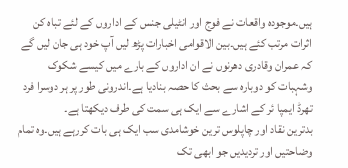ہیں۔موجودہ واقعات نے فوج اور انٹیلی جنس کے اداروں کے لئے تباہ کن اثرات مرتب کئے ہیں۔بین الاقوامی اخبارات پڑھ لیں آپ خود ہی جان لیں گے کہ عمران وقادری دھرنوں نے ان اداروں کے بارے میں کیسے شکوک وشہبات کو دوبارہ سے بحث کا حصہ بنادیا ہے۔اندرونی طور پر ہر دوسرا فرد تھرڈ ایمپا ئر کے اشارے سے ایک ہی سمت کی طرف دیکھتا ہے۔
بدترین نقاد اور چاپلوس ترین خوشامدی سب ایک ہی بات کررہے ہیں۔وہ تمام وضاحتیں اور تردیدیں جو ابھی تک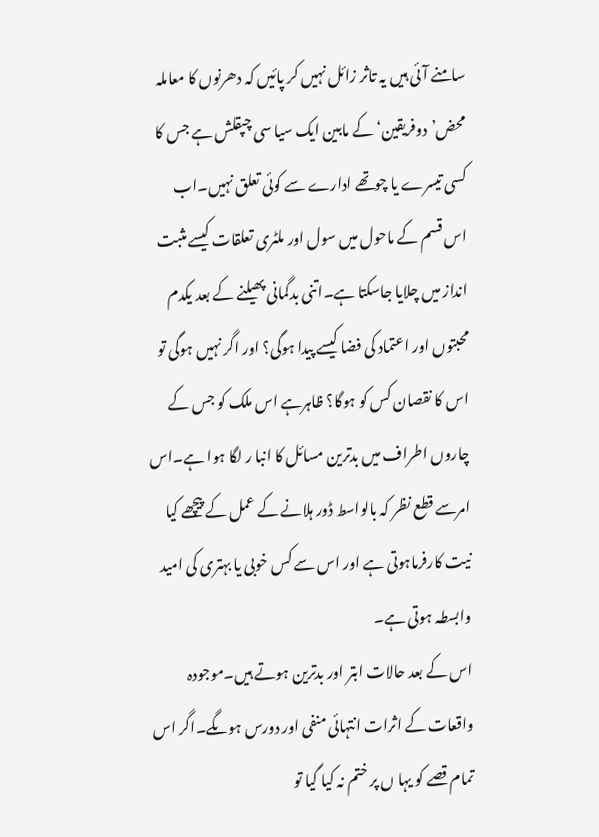سامنے آئی ہیں یہ تاثر زائل نہیں کر پائیں کہ دھرنوں کا معاملہ محض’دوفریقین‘ کے مابین ایک سیا سی چپقلش ہے جس کا کسی تیسرے یا چوتھے ادارے سے کوئی تعلق نہیں۔اب اس قسم کے ماحول میں سول اور ملٹری تعلقات کیسے مثبت انداز میں چلایا جاسکتا ہے۔اتنی بدگمانی پھیلنے کے بعد یکدم محبتوں اور اعتماد کی فضا کیسے پیدا ہوگی؟ اور اگر نہیں ہوگی تو اس کا نقصان کس کو ہوگا؟ ظاہرہے اس ملک کو جس کے چاروں اطراف میں بدترین مسائل کا انبا ر لگا ہوا ہے۔اس امرسے قطع نظر کہ بالواسط ڈور ہلانے کے عمل کے پیچھے کیا نیت کارفرماہوتی ہے اور اس سے کس خوبی یا بہتری کی امید وابسطہ ہوتی ہے۔
اس کے بعد حالات ابتر اور بدترین ہوتے ہیں۔موجودہ واقعات کے اثرات انتہائی منفی اور دورس ہوںگے۔اگر اس تمام قصے کو یہا ں پر ختم نہ کیا گیا تو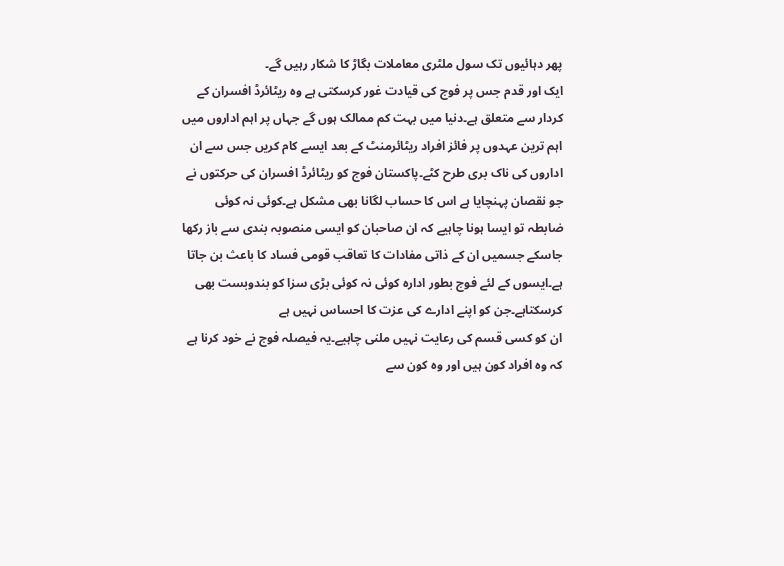پھر دہائیوں تک سول ملٹری معاملات بگاڑ کا شکار رہیں گے۔
ایک اور قدم جس پر فوج کی قیادت غور کرسکتی ہے وہ ریٹائرڈ افسران کے کردار سے متعلق ہے۔دنیا میں بہت کم ممالک ہوں گے جہاں پر اہم اداروں میں اہم ترین عہدوں پر فائز افراد ریٹائرمنٹ کے بعد ایسے کام کریں جس سے ان اداروں کی ناک بری طرح کٹے۔پاکستان فوج کو ریٹائرڈ افسران کی حرکتوں نے جو نقصان پہنچایا ہے اس کا حساب لگانا بھی مشکل ہے۔کوئی نہ کوئی ضابطہ تو ایسا ہونا چاہیے کہ ان صاحبان کو ایسی منصوبہ بندی سے باز رکھا جاسکے جسمیں ان کے ذاتی مفادات کا تعاقب قومی فساد کا باعث بن جاتا ہے۔ایسوں کے لئے فوج بطور ادارہ کوئی نہ کوئی بڑی سزا کو بندوبست بھی کرسکتاہے۔جن کو اپنے ادارے کی عزت کا احساس نہیں ہے
ان کو کسی قسم کی رعایت نہیں ملنی چاہیے۔یہ فیصلہ فوج نے خود کرنا ہے کہ وہ افراد کون ہیں اور وہ کون سے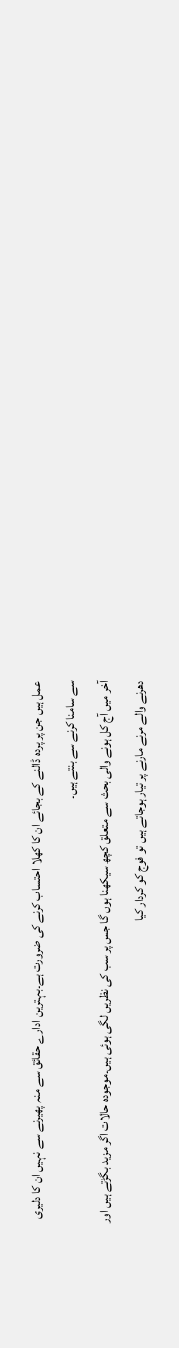عمل ہیں جن پر پردہ ڈالنے کے بجائے ان کا کھلا احتساب کرنے کی ضرورت ہے۔بہترین ادارے حقائق سے منہ پھیرنے سے نہیں ان کا دلیری سے سامنا کرنے سے بنتے ہیں۔
آخر میں آج کل ہونے والی بحث سے متعلق کچھ سیکھنا ہوں گا جس پر سب کی نظریں لگی ہوئی ہیں۔موجودہ حالات اگر مزید بگڑتے ہیں اور دھرنے والے مرنے مارنے پر تیار ہوجاتے ہیں تو فوج کو کردار کیا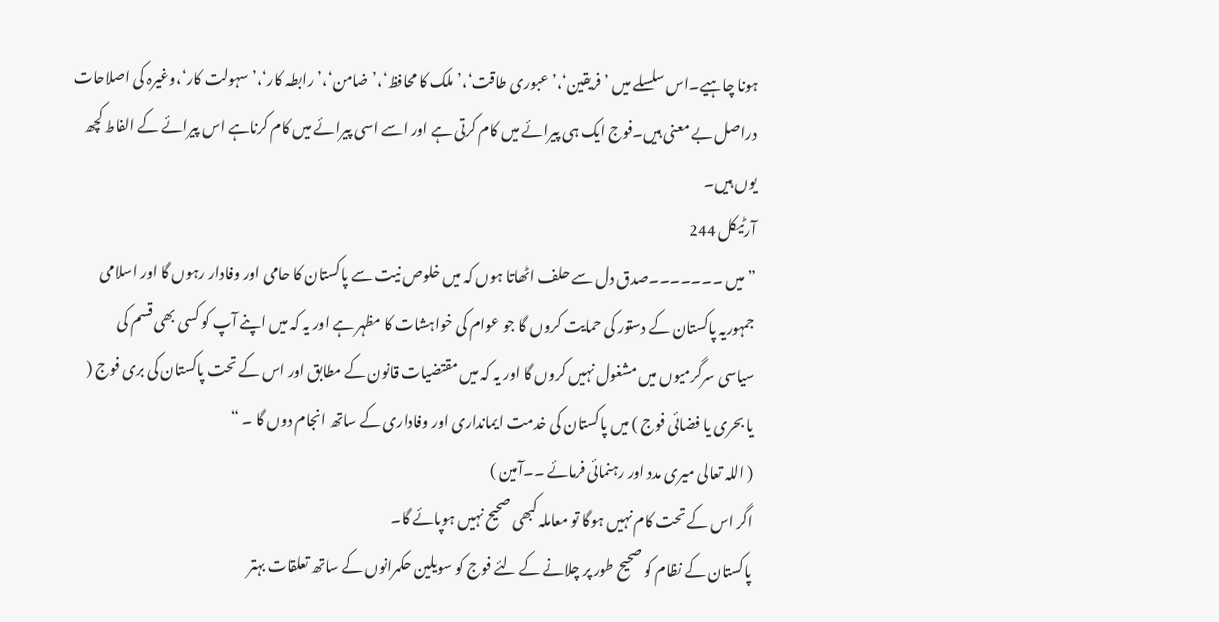ہونا چاہیے۔اس سلسلے میں ’فریقین‘،’عبوری طاقت‘،’ملک کا محافظ‘،’ضامن‘،’رابطہ کار‘،’سہولت کار‘،وغیرہ کی اصلاحات دراصل بے معنی ہیں۔فوج ایک ہی پیرائے میں کام کرتی ہے اور اسے اسی پیرائے میں کام کرناہے اس پیرائے کے الفاط کچھ یوں ہیں۔
آرٹیکل 244
”میں ۔۔۔۔۔۔۔صدق دل سے حلف اٹھاتا ہوں کہ میں خلوص نیت سے پاکستان کا حامی اور وفادار رہوں گا اور اسلامی جمہوریہ پاکستان کے دستور کی حمایت کروں گا جو عوام کی خواہشات کا مظہر ہے اور یہ کہ میں اپنے آپ کو کسی بھی قسم کی سیاسی سرگرمیوں میں مشغول نہیں کروں گا اور یہ کہ میں مقتضیات قانون کے مطابق اور اس کے تحت پاکستان کی بری فوج ( یا بحری یا فضائی فوج ) میں پاکستان کی خدمت ایمانداری اور وفاداری کے ساتھ انجام دوں گا ۔ “
( اللہ تعالی میری مدد اور رہنمائی فرمائے ۔۔آمین )
اگر اس کے تحت کام نہیں ہوگا تو معاملہ کبھی صحیح نہیں ہوپائے گا۔
پاکستان کے نظام کو صحیح طور پر چلانے کے لئے فوج کو سویلین حکمرانوں کے ساتھ تعلقات بہتر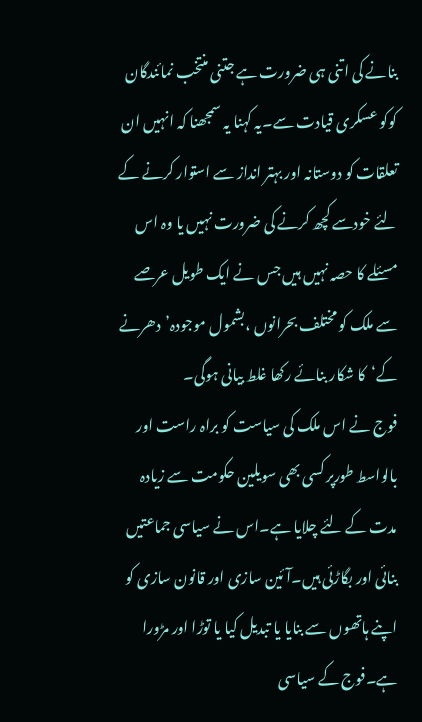بنانے کی اتنی ہی ضرورت ہے جتنی منتخب نمائندگان کوکو عسکری قیادت سے۔یہ کہنا یہ سمجھنا کہ انہیں ان تعلقات کو دوستانہ اور بہتر انداز سے استوار کرنے کے لئے خودسے کچھ کرنے کی ضرورت نہیں یا وہ اس مسئلے کا حصہ نہیں ہیں جس نے ایک طویل عرصے سے ملک کو مختلف بحرانوں ،بشمول موجودہ’دھرنے کے‘کا شکار بنائے رکھا غلط بیانی ہوگی۔
فوج نے اس ملک کی سیاست کو براہ راست اور بالواسط طورپر کسی بھی سویلین حکومت سے زیادہ مدت کے لئے چلایا ہے۔اس نے سیاسی جماعتیں بنائی اور بگاڑئی ہیں۔آئین سازی اور قانون سازی کو اپنے ہاتھوں سے بنایا یا تبدیل کیا یا توڑا اور مڑورا ہے۔فوج کے سیاسی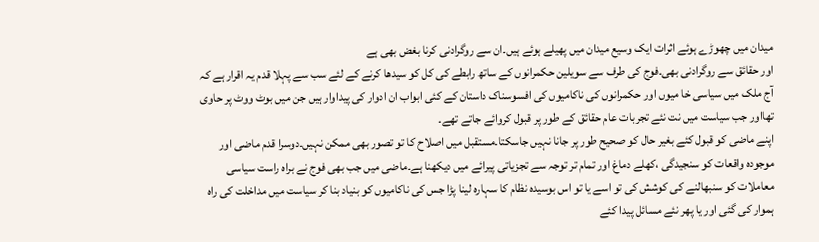میدان میں چھوڑے ہوئے اثرات ایک وسیع میدان میں پھیلے ہوئے ہیں۔ان سے روگرادنی کرنا بغض بھی ہے
اور حقائق سے روگرادنی بھی۔فوج کی طرف سے سویلین حکمرانوں کے ساتھ رابطے کی کل کو سیدھا کرنے کے لئے سب سے پہلا قدم یہ اقرار ہے کہ آج ملک میں سیاسی خا میوں اور حکمرانوں کی ناکامیوں کی افسوسناک داستان کے کئی ابواب ان ادوار کی پیداوار ہیں جن میں بوٹ ووٹ پر حاوی تھااور جب سیاست میں نت نئے تجربات عام حقائق کے طور پر قبول کروائے جاتے تھے۔
اپنے ماضی کو قبول کئے بغیر حال کو صحیح طور پر جانا نہیں جاسکتا۔مستقبل میں اصلاح کا تو تصور بھی ممکن نہیں۔دوسرا قدم ماضی اور موجودہ واقعات کو سنجیدگی ،کھلے دماغ اور تمام تر توجہ سے تجزیاتی پیرائے میں دیکھنا ہے۔ماضی میں جب بھی فوج نے براہ راست سیاسی معاملات کو سنبھالنے کی کوشش کی تو اسے یا تو اس بوسیدہ نظام کا سہارہ لینا پڑا جس کی ناکامیوں کو بنیاد بنا کر سیاست میں مداخلت کی راہ ہموار کی گئی اور یا پھر نئے مسائل پیدا کئے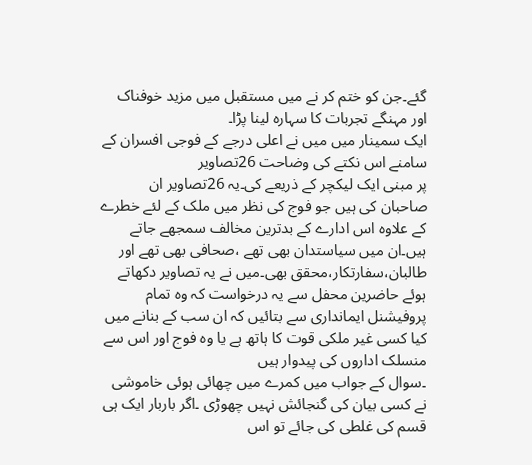گئے۔جن کو ختم کر نے میں مستقبل میں مزید خوفناک اور مہنگے تجربات کا سہارہ لینا پڑا۔
ایک سمینار میں میں نے اعلی درجے کے فوجی افسران کے سامنے اس نکتے کی وضاحت 26تصاویر
پر مبنی ایک لیکچر کے ذریعے کی۔یہ 26تصاویر ان صاحبان کی ہیں جو فوج کی نظر میں ملک کے لئے خطرے کے علاوہ اس ادارے کے بدترین مخالف سمجھے جاتے ہیں۔ان میں سیاستدان بھی تھے ،صحافی بھی تھے اور طالبان،سفارتکار،محقق بھی۔میں نے یہ تصاویر دکھاتے ہوئے حاضرین محفل سے یہ درخواست کہ وہ تمام پروفیشنل ایمانداری سے بتائیں کہ ان سب کے بنانے میں کیا کسی غیر ملکی قوت کا ہاتھ ہے یا وہ فوج اور اس سے منسلک اداروں کی پیدوار ہیں
۔سوال کے جواب میں کمرے میں چھائی ہوئی خاموشی نے کسی بیان کی گنجائش نہیں چھوڑی ۔اگر باربار ایک ہی قسم کی غلطی کی جائے تو اس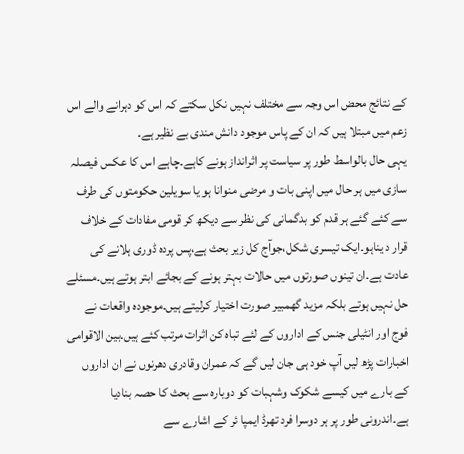کے نتائج محض اس وجہ سے مختلف نہیں نکل سکتے کہ اس کو دہرانے والے اس زعم میں مبتلا ہیں کہ ان کے پاس موجود دانش مندی بے نظیر ہے۔
یہی حال بالواسط طور پر سیاست پر اثرانداز ہونے کاہے۔چاہے اس کا عکس فیصلہ سازی میں ہر حال میں اپنی بات و مرضی منوانا ہو یا سویلین حکومتوں کی طرف سے کئے گئے ہر قدم کو بدگمانی کی نظر سے دیکھ کر قومی مفادات کے خلاف قرار د یناہو۔ایک تیسری شکل،جوآج کل زیر بحث ہے،پس پردہ ڈوری ہلانے کی عادت ہے۔ان تینوں صورتوں میں حالات بہتر ہونے کے بجائے ابتر ہوتے ہیں۔مسئلے حل نہیں ہوتے بلکہ مزید گھمبیر صورت اختیار کرلیتے ہیں۔موجودہ واقعات نے فوج اور انٹیلی جنس کے اداروں کے لئے تباہ کن اثرات مرتب کئے ہیں۔بین الاقوامی اخبارات پڑھ لیں آپ خود ہی جان لیں گے کہ عمران وقادری دھرنوں نے ان اداروں کے بارے میں کیسے شکوک وشہبات کو دوبارہ سے بحث کا حصہ بنادیا ہے۔اندرونی طور پر ہر دوسرا فرد تھرڈ ایمپا ئر کے اشارے سے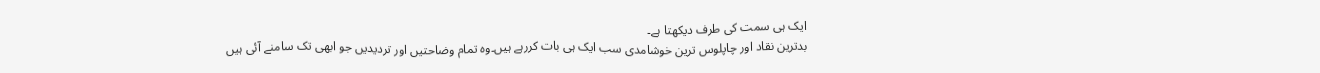ایک ہی سمت کی طرف دیکھتا ہے۔
بدترین نقاد اور چاپلوس ترین خوشامدی سب ایک ہی بات کررہے ہیں۔وہ تمام وضاحتیں اور تردیدیں جو ابھی تک سامنے آئی ہیں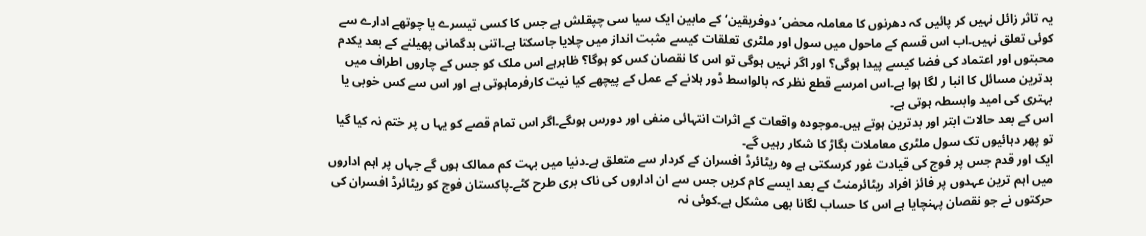یہ تاثر زائل نہیں کر پائیں کہ دھرنوں کا معاملہ محض’دوفریقین‘ کے مابین ایک سیا سی چپقلش ہے جس کا کسی تیسرے یا چوتھے ادارے سے کوئی تعلق نہیں۔اب اس قسم کے ماحول میں سول اور ملٹری تعلقات کیسے مثبت انداز میں چلایا جاسکتا ہے۔اتنی بدگمانی پھیلنے کے بعد یکدم محبتوں اور اعتماد کی فضا کیسے پیدا ہوگی؟ اور اگر نہیں ہوگی تو اس کا نقصان کس کو ہوگا؟ ظاہرہے اس ملک کو جس کے چاروں اطراف میں بدترین مسائل کا انبا ر لگا ہوا ہے۔اس امرسے قطع نظر کہ بالواسط ڈور ہلانے کے عمل کے پیچھے کیا نیت کارفرماہوتی ہے اور اس سے کس خوبی یا بہتری کی امید وابسطہ ہوتی ہے۔
اس کے بعد حالات ابتر اور بدترین ہوتے ہیں۔موجودہ واقعات کے اثرات انتہائی منفی اور دورس ہوںگے۔اگر اس تمام قصے کو یہا ں پر ختم نہ کیا گیا تو پھر دہائیوں تک سول ملٹری معاملات بگاڑ کا شکار رہیں گے۔
ایک اور قدم جس پر فوج کی قیادت غور کرسکتی ہے وہ ریٹائرڈ افسران کے کردار سے متعلق ہے۔دنیا میں بہت کم ممالک ہوں گے جہاں پر اہم اداروں میں اہم ترین عہدوں پر فائز افراد ریٹائرمنٹ کے بعد ایسے کام کریں جس سے ان اداروں کی ناک بری طرح کٹے۔پاکستان فوج کو ریٹائرڈ افسران کی حرکتوں نے جو نقصان پہنچایا ہے اس کا حساب لگانا بھی مشکل ہے۔کوئی نہ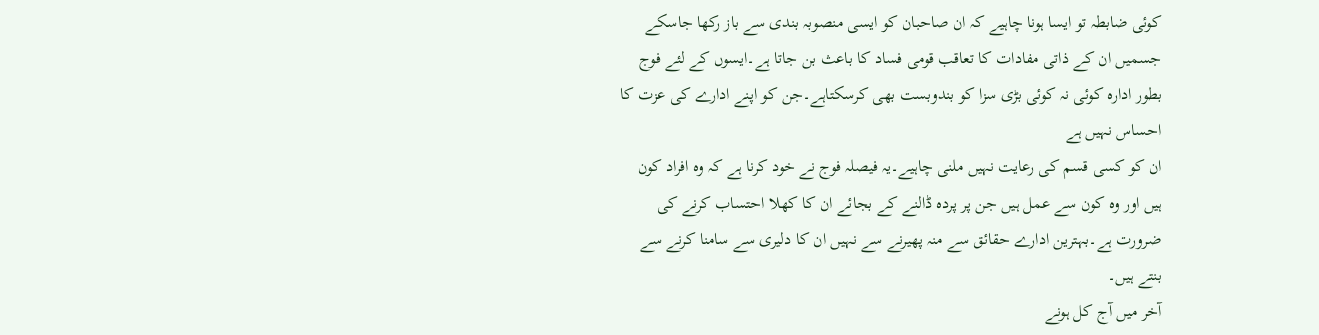کوئی ضابطہ تو ایسا ہونا چاہیے کہ ان صاحبان کو ایسی منصوبہ بندی سے باز رکھا جاسکے جسمیں ان کے ذاتی مفادات کا تعاقب قومی فساد کا باعث بن جاتا ہے۔ایسوں کے لئے فوج بطور ادارہ کوئی نہ کوئی بڑی سزا کو بندوبست بھی کرسکتاہے۔جن کو اپنے ادارے کی عزت کا احساس نہیں ہے
ان کو کسی قسم کی رعایت نہیں ملنی چاہیے۔یہ فیصلہ فوج نے خود کرنا ہے کہ وہ افراد کون ہیں اور وہ کون سے عمل ہیں جن پر پردہ ڈالنے کے بجائے ان کا کھلا احتساب کرنے کی ضرورت ہے۔بہترین ادارے حقائق سے منہ پھیرنے سے نہیں ان کا دلیری سے سامنا کرنے سے بنتے ہیں۔
آخر میں آج کل ہونے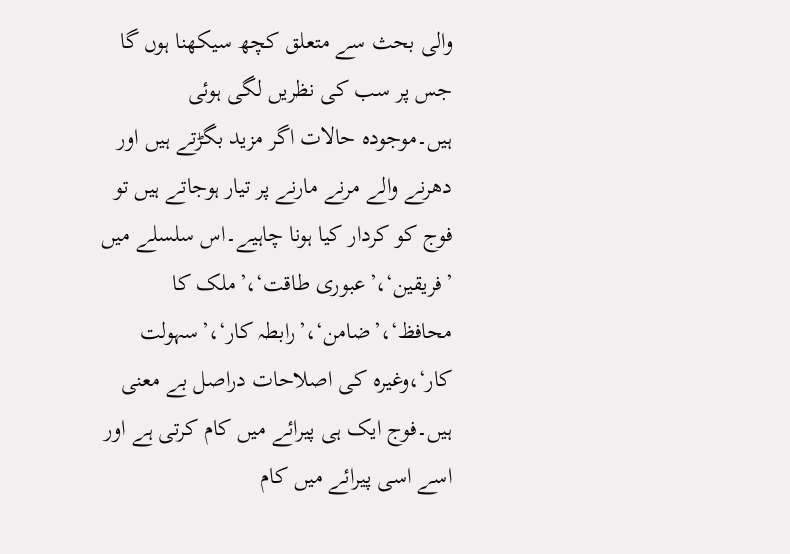والی بحث سے متعلق کچھ سیکھنا ہوں گا جس پر سب کی نظریں لگی ہوئی ہیں۔موجودہ حالات اگر مزید بگڑتے ہیں اور دھرنے والے مرنے مارنے پر تیار ہوجاتے ہیں تو فوج کو کردار کیا ہونا چاہیے۔اس سلسلے میں ’فریقین‘،’عبوری طاقت‘،’ملک کا محافظ‘،’ضامن‘،’رابطہ کار‘،’سہولت کار‘،وغیرہ کی اصلاحات دراصل بے معنی ہیں۔فوج ایک ہی پیرائے میں کام کرتی ہے اور اسے اسی پیرائے میں کام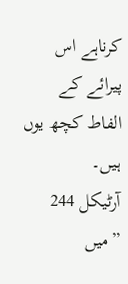کرناہے اس پیرائے کے الفاط کچھ یوں ہیں۔
آرٹیکل 244
”میں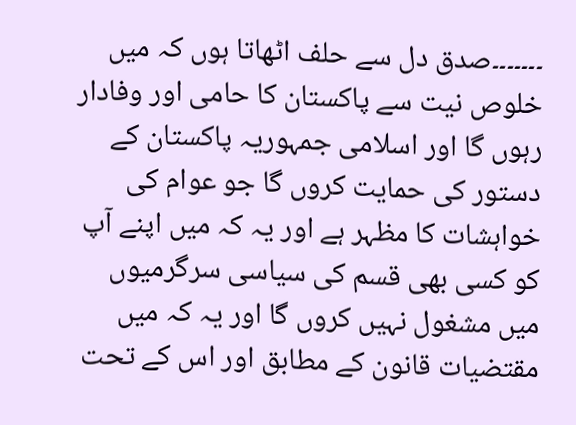۔۔۔۔۔۔۔صدق دل سے حلف اٹھاتا ہوں کہ میں خلوص نیت سے پاکستان کا حامی اور وفادار رہوں گا اور اسلامی جمہوریہ پاکستان کے دستور کی حمایت کروں گا جو عوام کی خواہشات کا مظہر ہے اور یہ کہ میں اپنے آپ کو کسی بھی قسم کی سیاسی سرگرمیوں میں مشغول نہیں کروں گا اور یہ کہ میں مقتضیات قانون کے مطابق اور اس کے تحت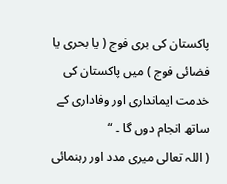پاکستان کی بری فوج ( یا بحری یا فضائی فوج ) میں پاکستان کی خدمت ایمانداری اور وفاداری کے ساتھ انجام دوں گا ۔ “
( اللہ تعالی میری مدد اور رہنمائی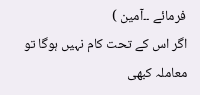فرمائے ۔۔آمین )
اگر اس کے تحت کام نہیں ہوگا تو معاملہ کبھی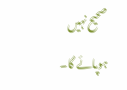صحیح نہیں ہوپائے گا۔